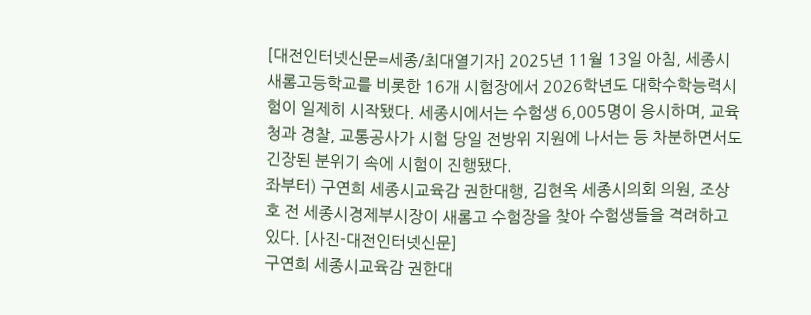[대전인터넷신문=세종/최대열기자] 2025년 11월 13일 아침, 세종시 새롬고등학교를 비롯한 16개 시험장에서 2026학년도 대학수학능력시험이 일제히 시작됐다. 세종시에서는 수험생 6,005명이 응시하며, 교육청과 경찰, 교통공사가 시험 당일 전방위 지원에 나서는 등 차분하면서도 긴장된 분위기 속에 시험이 진행됐다.
좌부터) 구연희 세종시교육감 권한대행, 김현옥 세종시의회 의원, 조상호 전 세종시경제부시장이 새롬고 수험장을 찾아 수험생들을 격려하고 있다. [사진-대전인터넷신문]
구연희 세종시교육감 권한대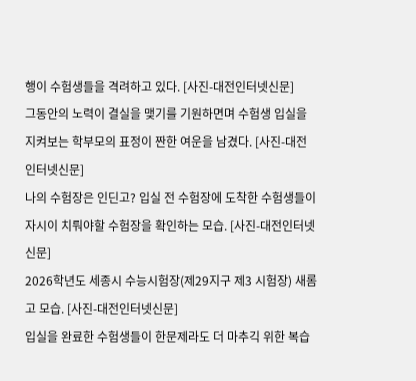행이 수험생들을 격려하고 있다. [사진-대전인터넷신문]
그동안의 노력이 결실을 맺기를 기원하면며 수험생 입실을 지켜보는 학부모의 표정이 짠한 여운을 남겼다. [사진-대전인터넷신문]
나의 수험장은 인딘고? 입실 전 수험장에 도착한 수험생들이 자시이 치뤄야할 수험장을 확인하는 모습. [사진-대전인터넷신문]
2026학년도 세종시 수능시험장(제29지구 제3 시험장) 새롬고 모습. [사진-대전인터넷신문]
입실을 완료한 수험생들이 한문제라도 더 마추긱 위한 복습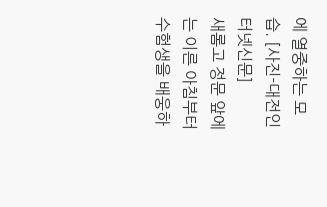에 열중하는 모습. [사진-대전인터넷신문]
새롬고 정문 앞에는 이른 아침부터 수험생을 배웅하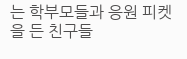는 학부모들과 응원 피켓을 든 친구들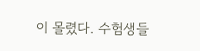이 몰렸다. 수험생들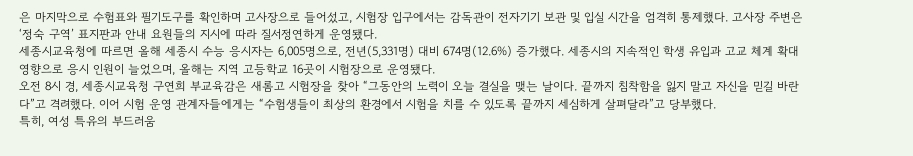은 마지막으로 수험표와 필기도구를 확인하며 고사장으로 들어섰고, 시험장 입구에서는 감독관이 전자기기 보관 및 입실 시간을 엄격히 통제했다. 고사장 주변은 ‘정숙 구역’ 표지판과 안내 요원들의 지시에 따라 질서정연하게 운영됐다.
세종시교육청에 따르면 올해 세종시 수능 응시자는 6,005명으로, 전년(5,331명) 대비 674명(12.6%) 증가했다. 세종시의 지속적인 학생 유입과 고교 체계 확대 영향으로 응시 인원이 늘었으며, 올해는 지역 고등학교 16곳이 시험장으로 운영됐다.
오전 8시 경, 세종시교육청 구연희 부교육감은 새롬고 시험장을 찾아 “그동안의 노력이 오늘 결실을 맺는 날이다. 끝까지 침착함을 잃지 말고 자신을 믿길 바란다”고 격려했다. 이어 시험 운영 관계자들에게는 “수험생들이 최상의 환경에서 시험을 치를 수 있도록 끝까지 세심하게 살펴달라”고 당부했다.
특히, 여성 특유의 부드러움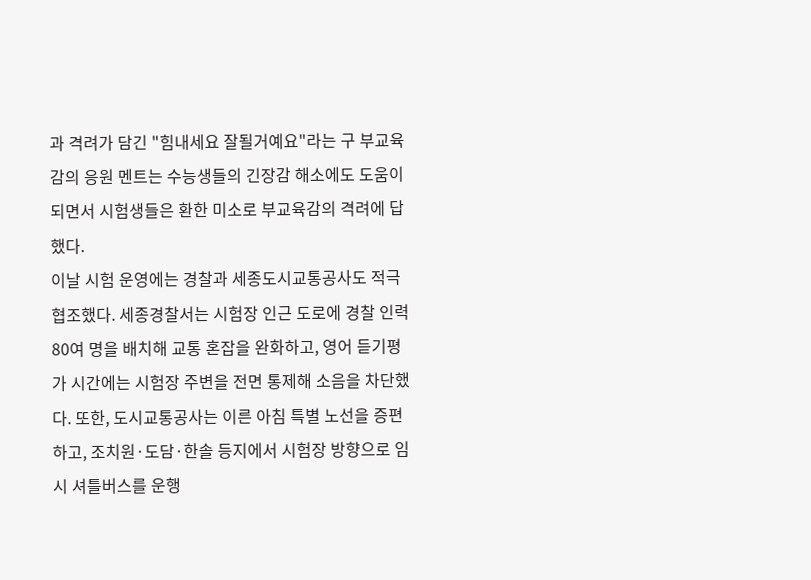과 격려가 담긴 "힘내세요 잘될거예요"라는 구 부교육감의 응원 멘트는 수능생들의 긴장감 해소에도 도움이 되면서 시험생들은 환한 미소로 부교육감의 격려에 답했다.
이날 시험 운영에는 경찰과 세종도시교통공사도 적극 협조했다. 세종경찰서는 시험장 인근 도로에 경찰 인력 80여 명을 배치해 교통 혼잡을 완화하고, 영어 듣기평가 시간에는 시험장 주변을 전면 통제해 소음을 차단했다. 또한, 도시교통공사는 이른 아침 특별 노선을 증편하고, 조치원·도담·한솔 등지에서 시험장 방향으로 임시 셔틀버스를 운행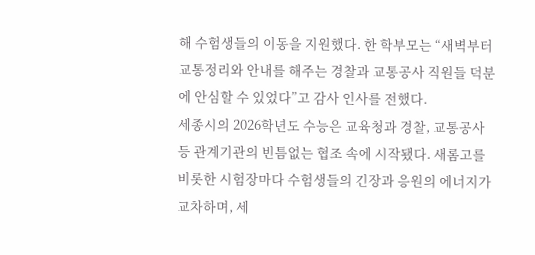해 수험생들의 이동을 지원했다. 한 학부모는 “새벽부터 교통정리와 안내를 해주는 경찰과 교통공사 직원들 덕분에 안심할 수 있었다”고 감사 인사를 전했다.
세종시의 2026학년도 수능은 교육청과 경찰, 교통공사 등 관계기관의 빈틈없는 협조 속에 시작됐다. 새롬고를 비롯한 시험장마다 수험생들의 긴장과 응원의 에너지가 교차하며, 세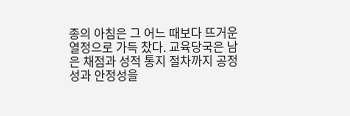종의 아침은 그 어느 때보다 뜨거운 열정으로 가득 찼다. 교육당국은 남은 채점과 성적 통지 절차까지 공정성과 안정성을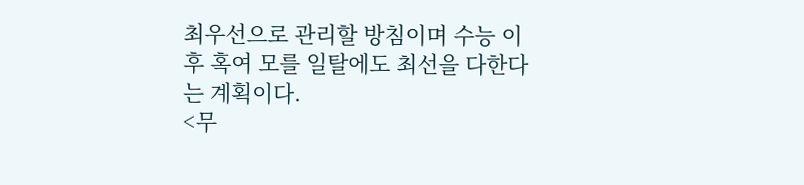최우선으로 관리할 방침이며 수능 이후 혹여 모를 일탈에도 최선을 다한다는 계획이다.
<무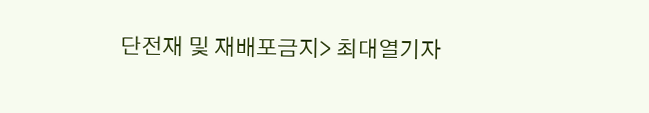단전재 및 재배포금지> 최대열기자